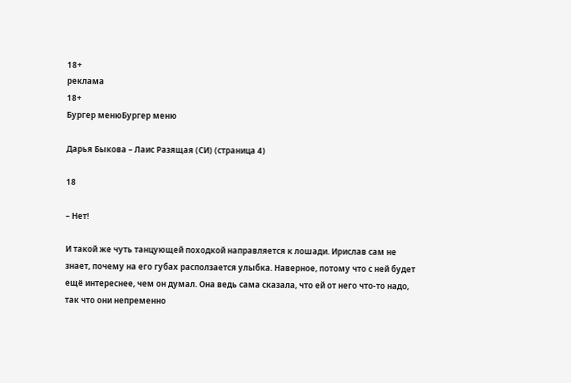18+
реклама
18+
Бургер менюБургер меню

Дарья Быкова – Лаис Разящая (СИ) (страница 4)

18

– Нет!

И такой же чуть танцующей походкой направляется к лошади. Ирислав сам не знает, почему на его губах расползается улыбка. Наверное, потому что с ней будет ещё интереснее, чем он думал. Она ведь сама сказала, что ей от него что-то надо, так что они непременно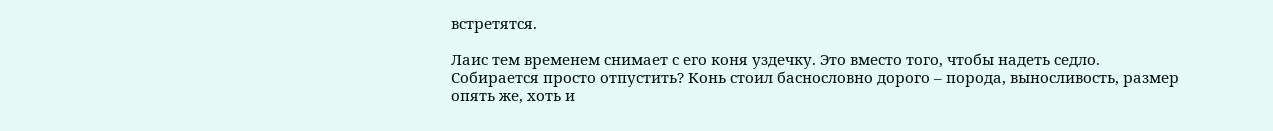встретятся.

Лаис тем временем снимает с его коня уздечку. Это вместо того, чтобы надеть седло. Собирается просто отпустить? Конь стоил баснословно дорого – порода, выносливость, размер опять же, хоть и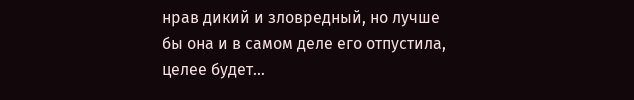нрав дикий и зловредный, но лучше бы она и в самом деле его отпустила, целее будет…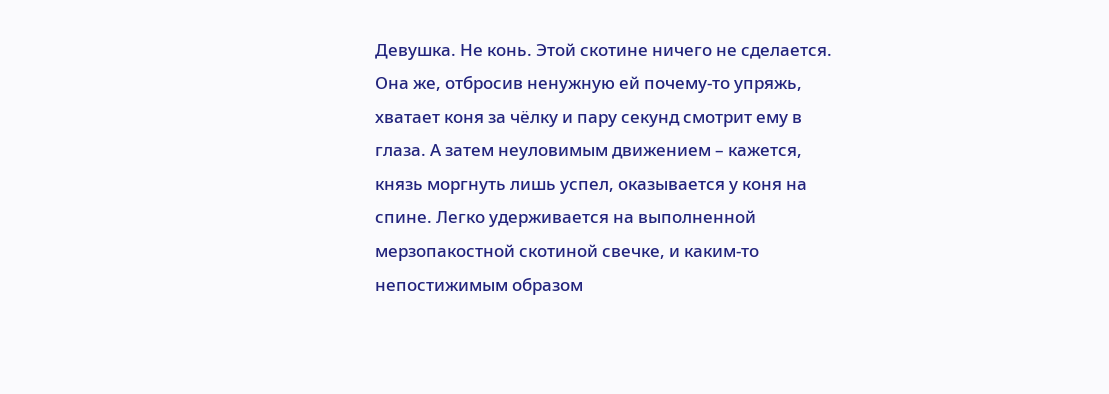Девушка. Не конь. Этой скотине ничего не сделается. Она же, отбросив ненужную ей почему-то упряжь, хватает коня за чёлку и пару секунд смотрит ему в глаза. А затем неуловимым движением – кажется, князь моргнуть лишь успел, оказывается у коня на спине. Легко удерживается на выполненной мерзопакостной скотиной свечке, и каким-то непостижимым образом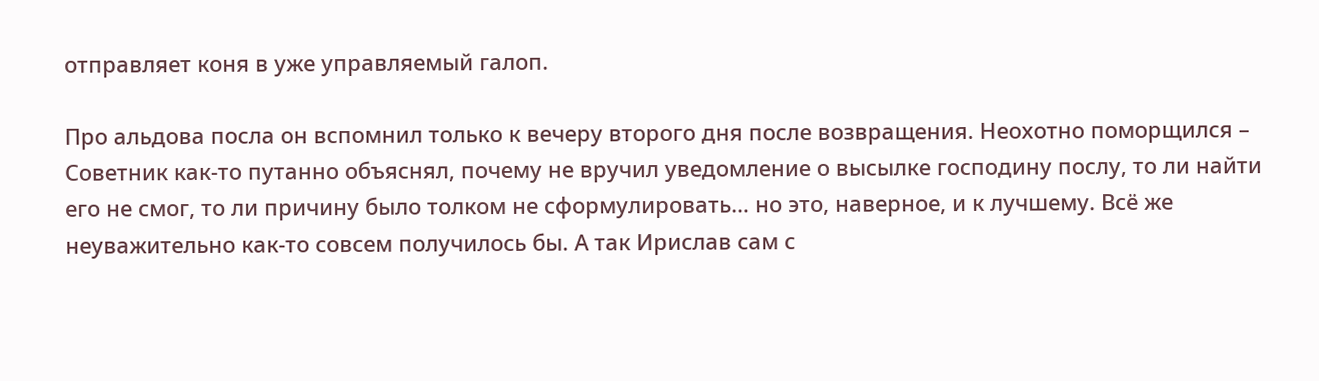отправляет коня в уже управляемый галоп.

Про альдова посла он вспомнил только к вечеру второго дня после возвращения. Неохотно поморщился – Советник как-то путанно объяснял, почему не вручил уведомление о высылке господину послу, то ли найти его не смог, то ли причину было толком не сформулировать… но это, наверное, и к лучшему. Всё же неуважительно как-то совсем получилось бы. А так Ирислав сам с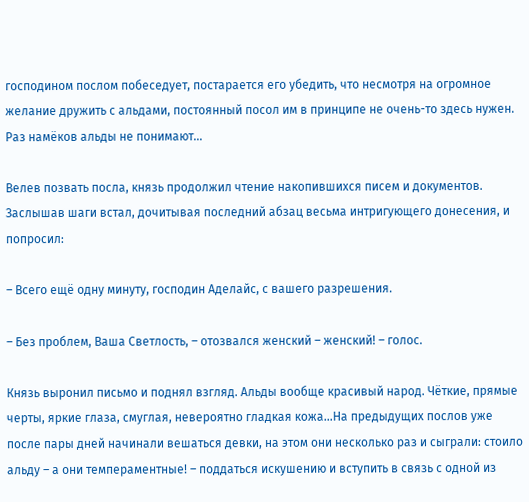господином послом побеседует, постарается его убедить, что несмотря на огромное желание дружить с альдами, постоянный посол им в принципе не очень-то здесь нужен. Раз намёков альды не понимают…

Велев позвать посла, князь продолжил чтение накопившихся писем и документов. Заслышав шаги встал, дочитывая последний абзац весьма интригующего донесения, и попросил:

– Всего ещё одну минуту, господин Аделайс, с вашего разрешения.

– Без проблем, Ваша Светлость, – отозвался женский – женский! – голос.

Князь выронил письмо и поднял взгляд. Альды вообще красивый народ. Чёткие, прямые черты, яркие глаза, смуглая, невероятно гладкая кожа…На предыдущих послов уже после пары дней начинали вешаться девки, на этом они несколько раз и сыграли: стоило альду – а они темпераментные! – поддаться искушению и вступить в связь с одной из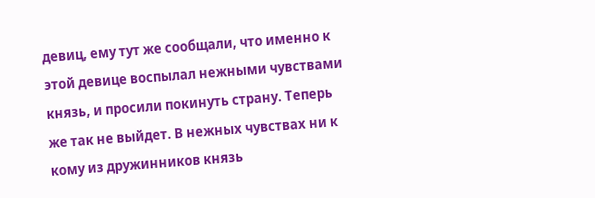девиц, ему тут же сообщали, что именно к этой девице воспылал нежными чувствами князь, и просили покинуть страну. Теперь же так не выйдет. В нежных чувствах ни к кому из дружинников князь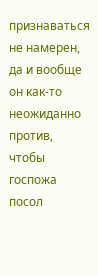признаваться не намерен, да и вообще он как-то неожиданно против, чтобы госпожа посол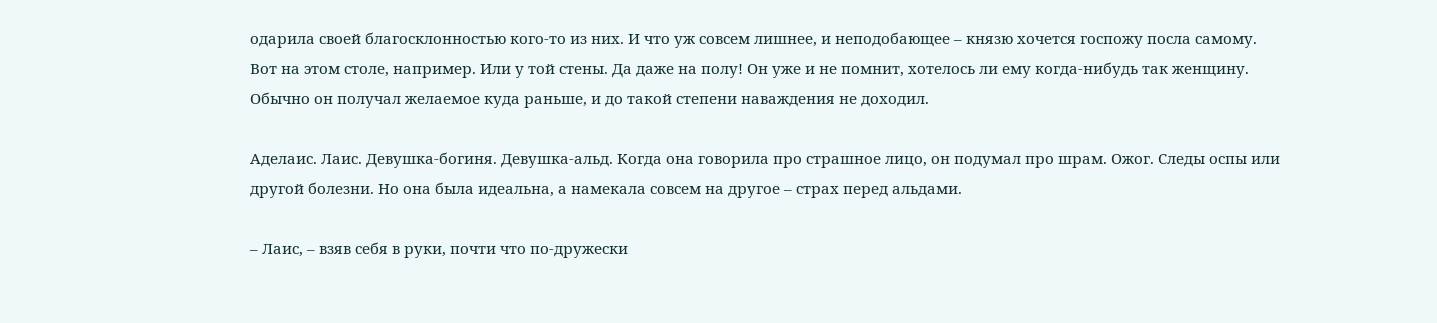одарила своей благосклонностью кого-то из них. И что уж совсем лишнее, и неподобающее – князю хочется госпожу посла самому. Вот на этом столе, например. Или у той стены. Да даже на полу! Он уже и не помнит, хотелось ли ему когда-нибудь так женщину. Обычно он получал желаемое куда раньше, и до такой степени наваждения не доходил.

Аделаис. Лаис. Девушка-богиня. Девушка-альд. Когда она говорила про страшное лицо, он подумал про шрам. Ожог. Следы оспы или другой болезни. Но она была идеальна, а намекала совсем на другое – страх перед альдами.

– Лаис, – взяв себя в руки, почти что по-дружески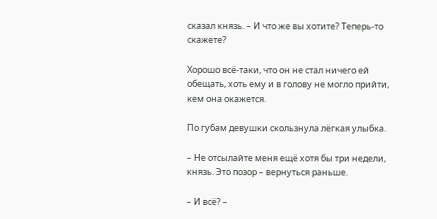сказал князь. – И что же вы хотите? Теперь-то скажете?

Хорошо всё-таки, что он не стал ничего ей обещать, хоть ему и в голову не могло прийти, кем она окажется.

По губам девушки скользнула лёгкая улыбка.

– Не отсылайте меня ещё хотя бы три недели, князь. Это позор – вернуться раньше.

– И всё? –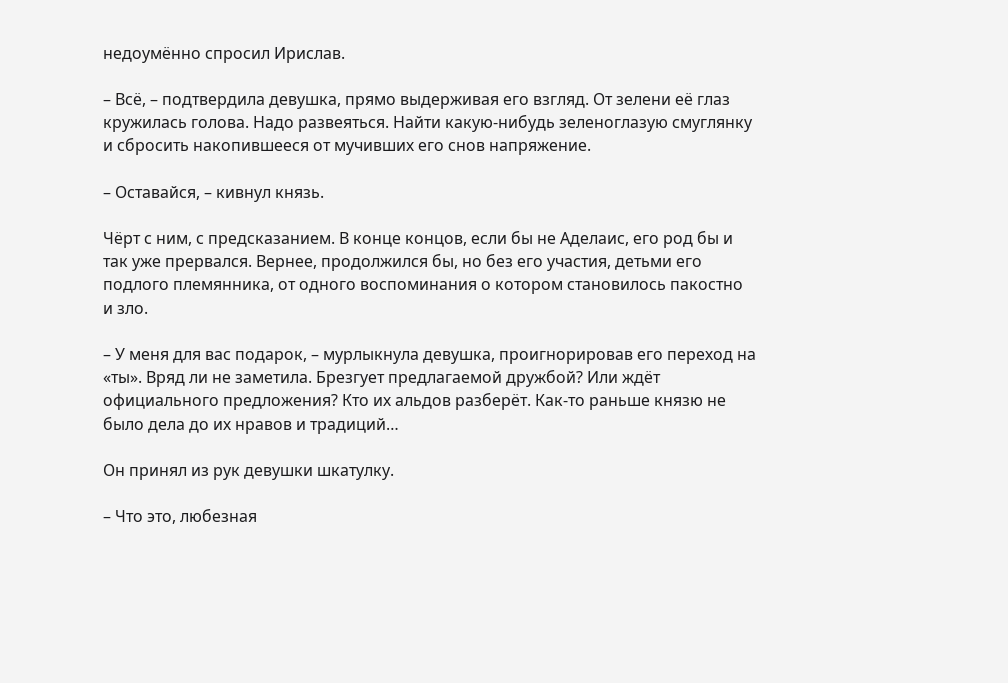недоумённо спросил Ирислав.

– Всё, – подтвердила девушка, прямо выдерживая его взгляд. От зелени её глаз кружилась голова. Надо развеяться. Найти какую-нибудь зеленоглазую смуглянку и сбросить накопившееся от мучивших его снов напряжение.

– Оставайся, – кивнул князь.

Чёрт с ним, с предсказанием. В конце концов, если бы не Аделаис, его род бы и так уже прервался. Вернее, продолжился бы, но без его участия, детьми его подлого племянника, от одного воспоминания о котором становилось пакостно и зло.

– У меня для вас подарок, – мурлыкнула девушка, проигнорировав его переход на «ты». Вряд ли не заметила. Брезгует предлагаемой дружбой? Или ждёт официального предложения? Кто их альдов разберёт. Как-то раньше князю не было дела до их нравов и традиций…

Он принял из рук девушки шкатулку.

– Что это, любезная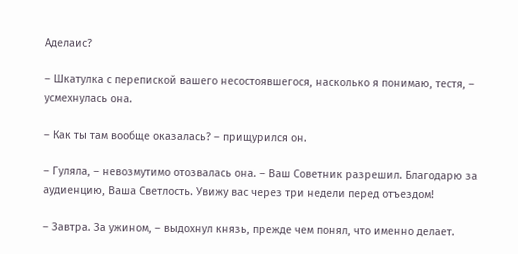Аделаис?

– Шкатулка с перепиской вашего несостоявшегося, насколько я понимаю, тестя, – усмехнулась она.

– Как ты там вообще оказалась? – прищурился он.

– Гуляла, – невозмутимо отозвалась она. – Ваш Советник разрешил. Благодарю за аудиенцию, Ваша Светлость. Увижу вас через три недели перед отъездом!

– Завтра. За ужином, – выдохнул князь, прежде чем понял, что именно делает.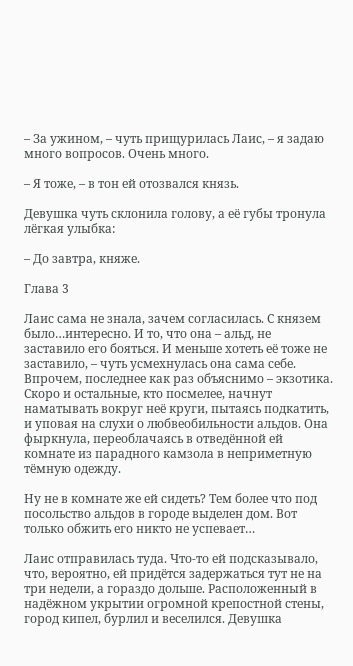– За ужином, – чуть прищурилась Лаис, – я задаю много вопросов. Очень много.

– Я тоже, – в тон ей отозвался князь.

Девушка чуть склонила голову, а её губы тронула лёгкая улыбка:

– До завтра, княже.

Глава 3

Лаис сама не знала, зачем согласилась. С князем было…интересно. И то, что она – альд, не заставило его бояться. И меньше хотеть её тоже не заставило, – чуть усмехнулась она сама себе. Впрочем, последнее как раз объяснимо – экзотика. Скоро и остальные, кто посмелее, начнут наматывать вокруг неё круги, пытаясь подкатить, и уповая на слухи о любвеобильности альдов. Она фыркнула, переоблачаясь в отведённой ей комнате из парадного камзола в неприметную тёмную одежду.

Ну не в комнате же ей сидеть? Тем более что под посольство альдов в городе выделен дом. Вот только обжить его никто не успевает…

Лаис отправилась туда. Что-то ей подсказывало, что, вероятно, ей придётся задержаться тут не на три недели, а гораздо дольше. Расположенный в надёжном укрытии огромной крепостной стены, город кипел, бурлил и веселился. Девушка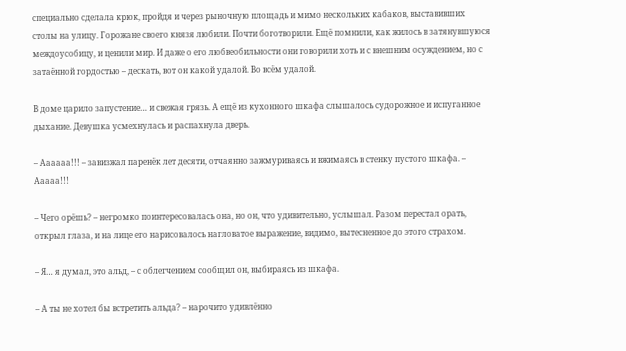специально сделала крюк, пройдя и через рыночную площадь и мимо нескольких кабаков, выставивших столы на улицу. Горожане своего князя любили. Почти боготворили. Ещё помнили, как жилось в затянувшуюся междоусобицу, и ценили мир. И даже о его любвеобильности они говорили хоть и с внешним осуждением, но с затаённой гордостью – дескать, вот он какой удалой. Во всём удалой.

В доме царило запустение… и свежая грязь. А ещё из кухонного шкафа слышалось судорожное и испуганное дыхание. Девушка усмехнулась и распахнула дверь.

– Аааааа!!! – завизжал паренёк лет десяти, отчаянно зажмуриваясь и вжимаясь в стенку пустого шкафа. – Ааааа!!!

– Чего орёшь? – негромко поинтересовалась она, но он, что удивительно, услышал. Разом перестал орать, открыл глаза, и на лице его нарисовалось нагловатое выражение, видимо, вытесненное до этого страхом.

– Я… я думал, это альд, – с облегчением сообщил он, выбираясь из шкафа.

– А ты не хотел бы встретить альда? – нарочито удивлённо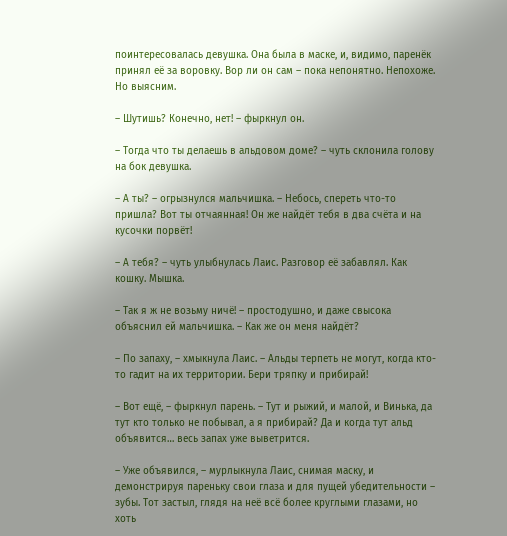поинтересовалась девушка. Она была в маске, и, видимо, паренёк принял её за воровку. Вор ли он сам – пока непонятно. Непохоже. Но выясним.

– Шутишь? Конечно, нет! – фыркнул он.

– Тогда что ты делаешь в альдовом доме? – чуть склонила голову на бок девушка.

– А ты? – огрызнулся мальчишка. – Небось, спереть что-то пришла? Вот ты отчаянная! Он же найдёт тебя в два счёта и на кусочки порвёт!

– А тебя? – чуть улыбнулась Лаис. Разговор её забавлял. Как кошку. Мышка.

– Так я ж не возьму ничё! – простодушно, и даже свысока объяснил ей мальчишка. – Как же он меня найдёт?

– По запаху, – хмыкнула Лаис. – Альды терпеть не могут, когда кто-то гадит на их территории. Бери тряпку и прибирай!

– Вот ещё, – фыркнул парень. – Тут и рыжий, и малой, и Винька, да тут кто только не побывал, а я прибирай? Да и когда тут альд объявится… весь запах уже выветрится.

– Уже объявился, – мурлыкнула Лаис, снимая маску, и демонстрируя пареньку свои глаза и для пущей убедительности – зубы. Тот застыл, глядя на неё всё более круглыми глазами, но хоть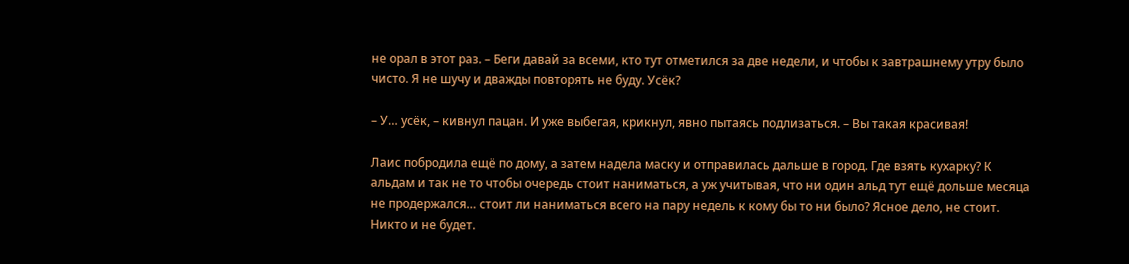не орал в этот раз. – Беги давай за всеми, кто тут отметился за две недели, и чтобы к завтрашнему утру было чисто. Я не шучу и дважды повторять не буду. Усёк?

– У… усёк, – кивнул пацан. И уже выбегая, крикнул, явно пытаясь подлизаться. – Вы такая красивая!

Лаис побродила ещё по дому, а затем надела маску и отправилась дальше в город. Где взять кухарку? К альдам и так не то чтобы очередь стоит наниматься, а уж учитывая, что ни один альд тут ещё дольше месяца не продержался… стоит ли наниматься всего на пару недель к кому бы то ни было? Ясное дело, не стоит. Никто и не будет.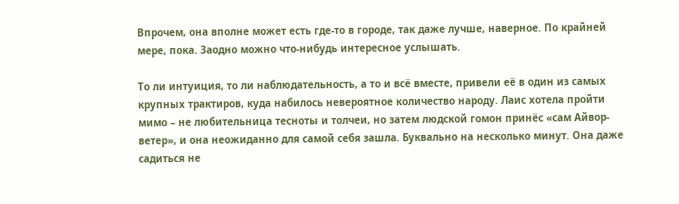Впрочем, она вполне может есть где-то в городе, так даже лучше, наверное. По крайней мере, пока. Заодно можно что-нибудь интересное услышать.

То ли интуиция, то ли наблюдательность, а то и всё вместе, привели её в один из самых крупных трактиров, куда набилось невероятное количество народу. Лаис хотела пройти мимо – не любительница тесноты и толчеи, но затем людской гомон принёс «сам Айвор-ветер», и она неожиданно для самой себя зашла. Буквально на несколько минут. Она даже садиться не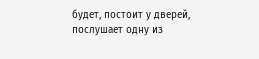будет, постоит у дверей, послушает одну из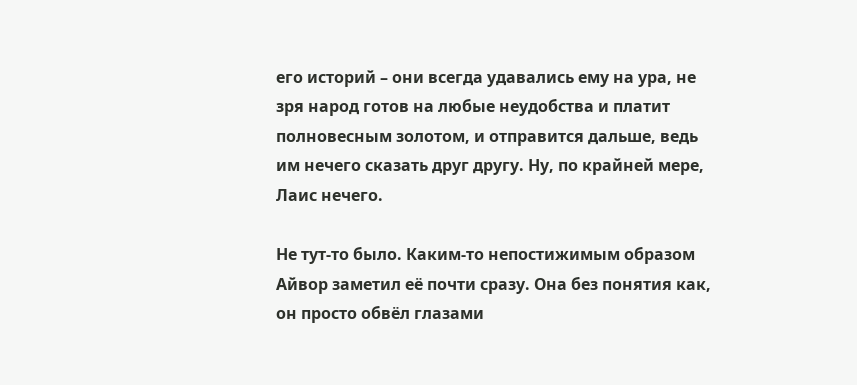его историй – они всегда удавались ему на ура, не зря народ готов на любые неудобства и платит полновесным золотом, и отправится дальше, ведь им нечего сказать друг другу. Ну, по крайней мере, Лаис нечего.

Не тут-то было. Каким-то непостижимым образом Айвор заметил её почти сразу. Она без понятия как, он просто обвёл глазами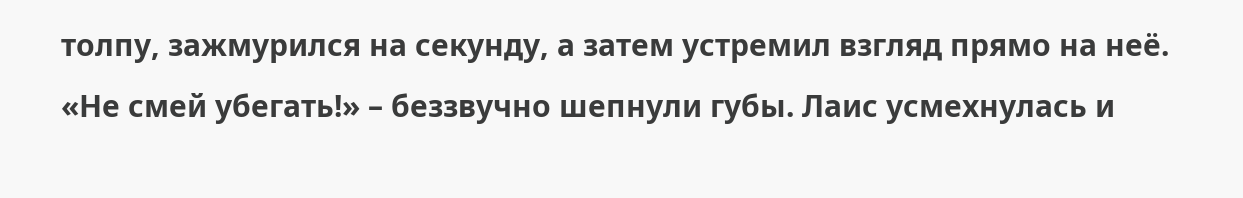толпу, зажмурился на секунду, а затем устремил взгляд прямо на неё. «Не смей убегать!» – беззвучно шепнули губы. Лаис усмехнулась и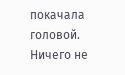покачала головой. Ничего не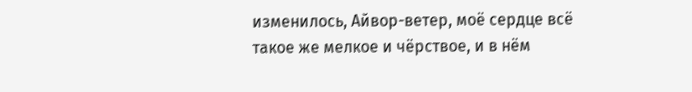изменилось, Айвор-ветер, моё сердце всё такое же мелкое и чёрствое, и в нём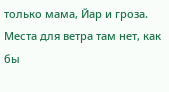только мама, Йар и гроза. Места для ветра там нет, как бы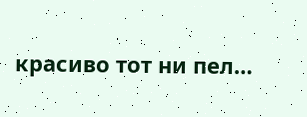красиво тот ни пел…